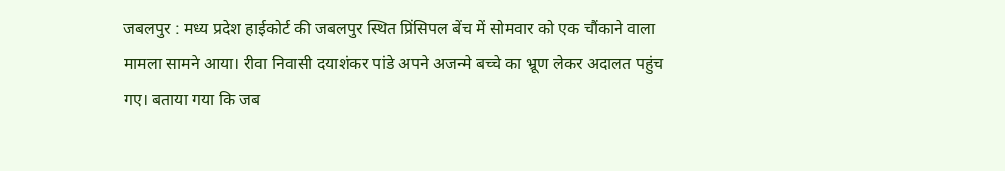जबलपुर : मध्य प्रदेश हाईकोर्ट की जबलपुर स्थित प्रिंसिपल बेंच में सोमवार को एक चौंकाने वाला मामला सामने आया। रीवा निवासी दयाशंकर पांडे अपने अजन्मे बच्चे का भ्रूण लेकर अदालत पहुंच गए। बताया गया कि जब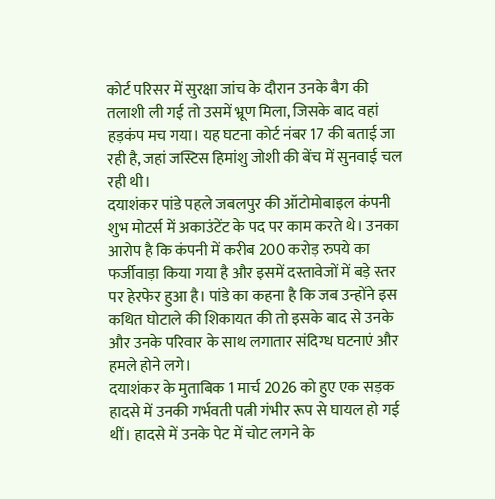कोर्ट परिसर में सुरक्षा जांच के दौरान उनके बैग की तलाशी ली गई तो उसमें भ्रूण मिला, जिसके बाद वहां हड़कंप मच गया। यह घटना कोर्ट नंबर 17 की बताई जा रही है, जहां जस्टिस हिमांशु जोशी की बेंच में सुनवाई चल रही थी।
दयाशंकर पांडे पहले जबलपुर की ऑटोमोबाइल कंपनी शुभ मोटर्स में अकाउंटेंट के पद पर काम करते थे। उनका आरोप है कि कंपनी में करीब 200 करोड़ रुपये का फर्जीवाड़ा किया गया है और इसमें दस्तावेजों में बड़े स्तर पर हेरफेर हुआ है। पांडे का कहना है कि जब उन्होंने इस कथित घोटाले की शिकायत की तो इसके बाद से उनके और उनके परिवार के साथ लगातार संदिग्ध घटनाएं और हमले होने लगे।
दयाशंकर के मुताबिक 1 मार्च 2026 को हुए एक सड़क हादसे में उनकी गर्भवती पत्नी गंभीर रूप से घायल हो गई थीं। हादसे में उनके पेट में चोट लगने के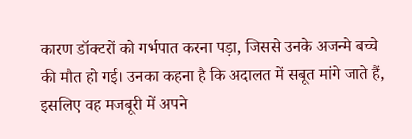कारण डॉक्टरों को गर्भपात करना पड़ा, जिससे उनके अजन्मे बच्चे की मौत हो गई। उनका कहना है कि अदालत में सबूत मांगे जाते हैं, इसलिए वह मजबूरी में अपने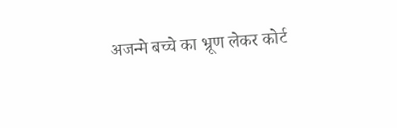अजन्मे बच्चे का भ्रूण लेकर कोर्ट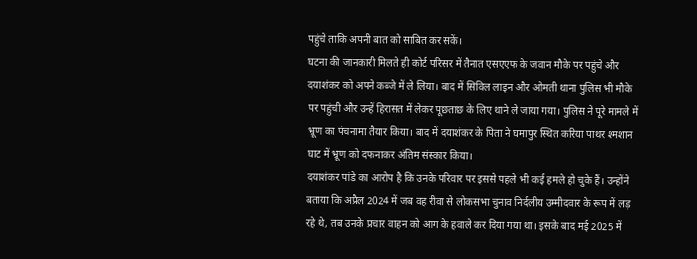पहुंचे ताकि अपनी बात को साबित कर सकें।
घटना की जानकारी मिलते ही कोर्ट परिसर में तैनात एसएएफ के जवान मौके पर पहुंचे और दयाशंकर को अपने कब्जे में ले लिया। बाद में सिविल लाइन और ओमती थाना पुलिस भी मौके पर पहुंची और उन्हें हिरासत में लेकर पूछताछ के लिए थाने ले जाया गया। पुलिस ने पूरे मामले में भ्रूण का पंचनामा तैयार किया। बाद में दयाशंकर के पिता ने घमापुर स्थित करिया पाथर श्मशान घाट में भ्रूण को दफनाकर अंतिम संस्कार किया।
दयाशंकर पांडे का आरोप है कि उनके परिवार पर इससे पहले भी कई हमले हो चुके हैं। उन्होंने बताया कि अप्रैल 2024 में जब वह रीवा से लोकसभा चुनाव निर्दलीय उम्मीदवार के रूप में लड़ रहे थे, तब उनके प्रचार वाहन को आग के हवाले कर दिया गया था। इसके बाद मई 2025 में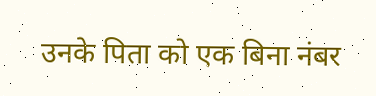उनके पिता को एक बिना नंबर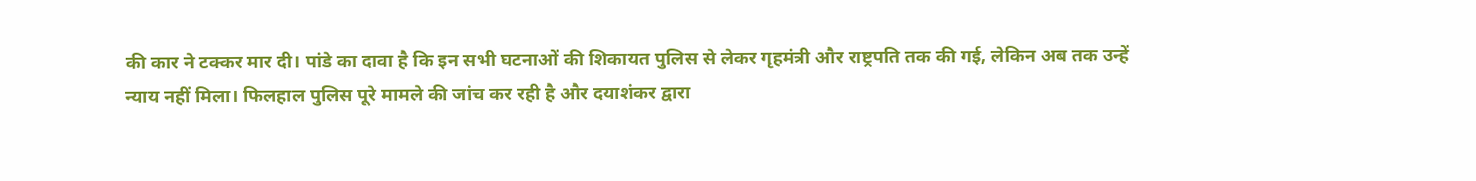की कार ने टक्कर मार दी। पांडे का दावा है कि इन सभी घटनाओं की शिकायत पुलिस से लेकर गृहमंत्री और राष्ट्रपति तक की गई, लेकिन अब तक उन्हें न्याय नहीं मिला। फिलहाल पुलिस पूरे मामले की जांच कर रही है और दयाशंकर द्वारा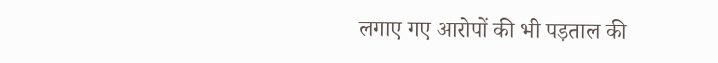लगाए गए आरोपों की भी पड़ताल की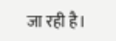जा रही है।